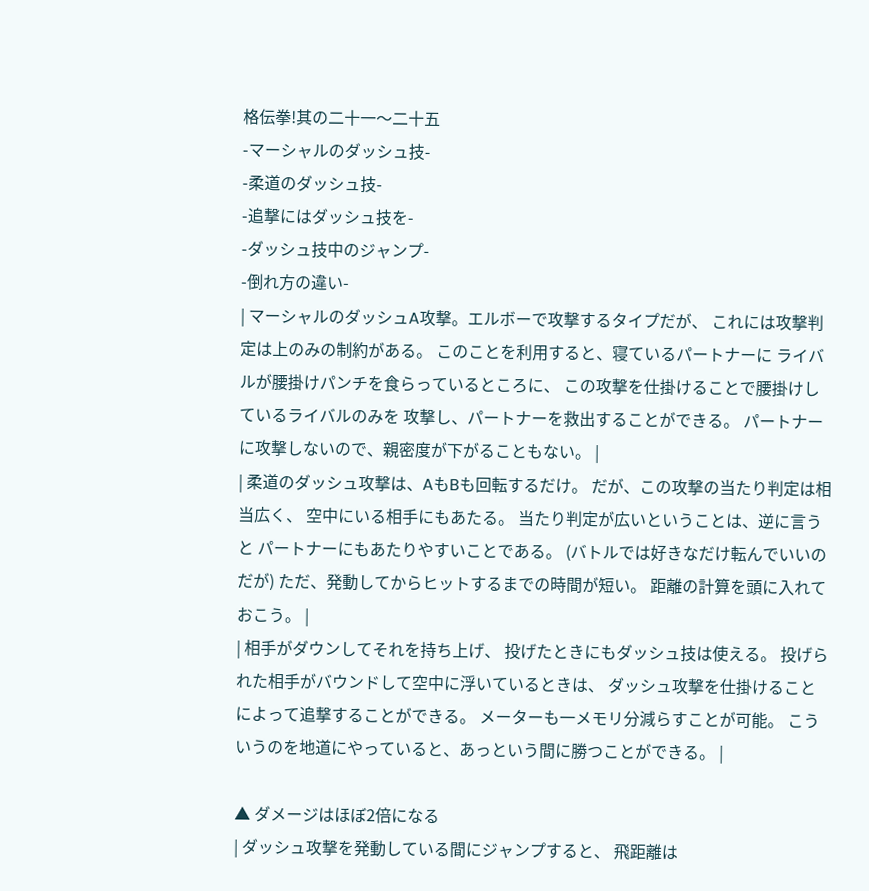格伝拳!其の二十一〜二十五
-マーシャルのダッシュ技-
-柔道のダッシュ技-
-追撃にはダッシュ技を-
-ダッシュ技中のジャンプ-
-倒れ方の違い-
| マーシャルのダッシュA攻撃。エルボーで攻撃するタイプだが、 これには攻撃判定は上のみの制約がある。 このことを利用すると、寝ているパートナーに ライバルが腰掛けパンチを食らっているところに、 この攻撃を仕掛けることで腰掛けしているライバルのみを 攻撃し、パートナーを救出することができる。 パートナーに攻撃しないので、親密度が下がることもない。 |
| 柔道のダッシュ攻撃は、AもBも回転するだけ。 だが、この攻撃の当たり判定は相当広く、 空中にいる相手にもあたる。 当たり判定が広いということは、逆に言うと パートナーにもあたりやすいことである。 (バトルでは好きなだけ転んでいいのだが) ただ、発動してからヒットするまでの時間が短い。 距離の計算を頭に入れておこう。 |
| 相手がダウンしてそれを持ち上げ、 投げたときにもダッシュ技は使える。 投げられた相手がバウンドして空中に浮いているときは、 ダッシュ攻撃を仕掛けることによって追撃することができる。 メーターも一メモリ分減らすことが可能。 こういうのを地道にやっていると、あっという間に勝つことができる。 |

▲ ダメージはほぼ2倍になる
| ダッシュ攻撃を発動している間にジャンプすると、 飛距離は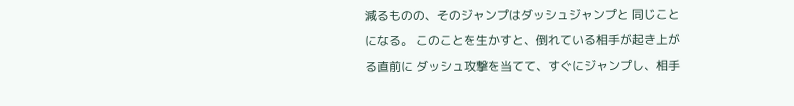減るものの、そのジャンプはダッシュジャンプと 同じことになる。 このことを生かすと、倒れている相手が起き上がる直前に ダッシュ攻撃を当てて、すぐにジャンプし、相手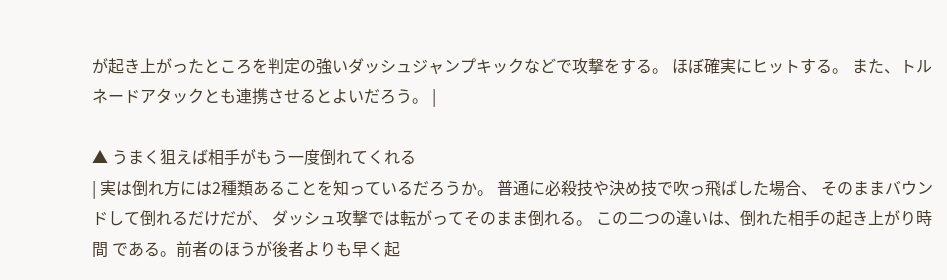が起き上がったところを判定の強いダッシュジャンプキックなどで攻撃をする。 ほぼ確実にヒットする。 また、トルネードアタックとも連携させるとよいだろう。 |

▲ うまく狙えば相手がもう一度倒れてくれる
| 実は倒れ方には2種類あることを知っているだろうか。 普通に必殺技や決め技で吹っ飛ばした場合、 そのままバウンドして倒れるだけだが、 ダッシュ攻撃では転がってそのまま倒れる。 この二つの違いは、倒れた相手の起き上がり時間 である。前者のほうが後者よりも早く起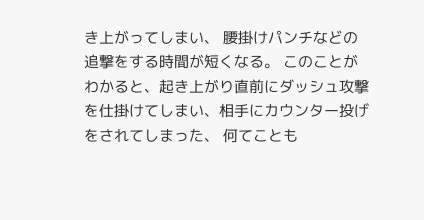き上がってしまい、 腰掛けパンチなどの追撃をする時間が短くなる。 このことがわかると、起き上がり直前にダッシュ攻撃を仕掛けてしまい、相手にカウンター投げをされてしまった、 何てことも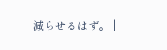減らせるはず。 |